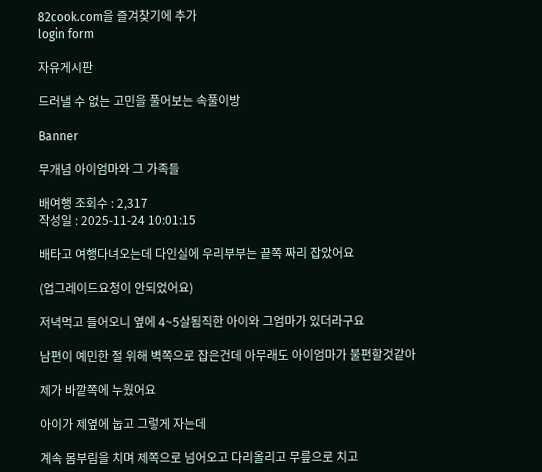82cook.com을 즐겨찾기에 추가
login form

자유게시판

드러낼 수 없는 고민을 풀어보는 속풀이방

Banner

무개념 아이엄마와 그 가족들

배여행 조회수 : 2,317
작성일 : 2025-11-24 10:01:15

배타고 여행다녀오는데 다인실에 우리부부는 끝쪽 짜리 잡았어요

(업그레이드요청이 안되었어요)

저녁먹고 들어오니 옆에 4~5살됨직한 아이와 그엄마가 있더라구요

남편이 예민한 절 위해 벽쪽으로 잡은건데 아무래도 아이엄마가 불편할것같아

제가 바깥쪽에 누웠어요

아이가 제옆에 눕고 그렇게 자는데

계속 몸부림을 치며 제쪽으로 넘어오고 다리올리고 무릎으로 치고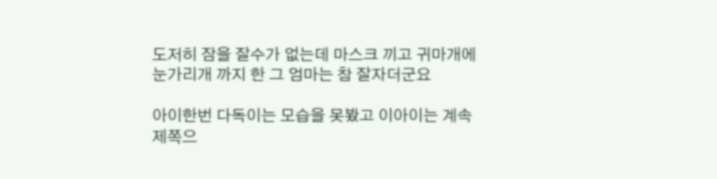도저히 잠을 잘수가 없는데 마스크 끼고 귀마개에 눈가리개 까지 한 그 엄마는 참 잘자더군요

아이한번 다독이는 모습을 못봤고 이아이는 계속 제쪽으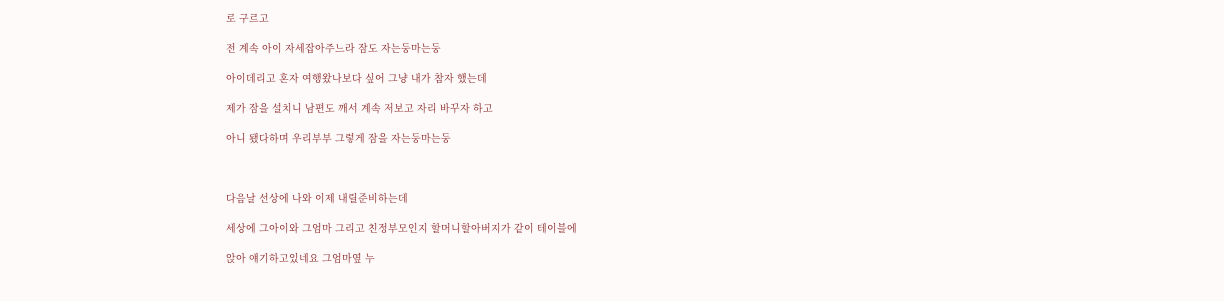로 구르고

전 계속 아이 자세잡아주느라 잠도 자는둥마는둥

아이데리고 혼자 여행왔나보다 싶어 그냥 내가 참자 했는데

제가 잠을 설치니 남편도 깨서 계속 저보고 자리 바꾸자 하고

아니 됐다하며 우리부부 그렇게 잠을 자는둥마는둥



다음날 선상에 나와 이제 내릴준비하는데

세상에 그아이와 그엄마 그리고 친정부모인지 할머니할아버지가 같이 테이블에

앉아 얘기하고있네요 그엄마옆 누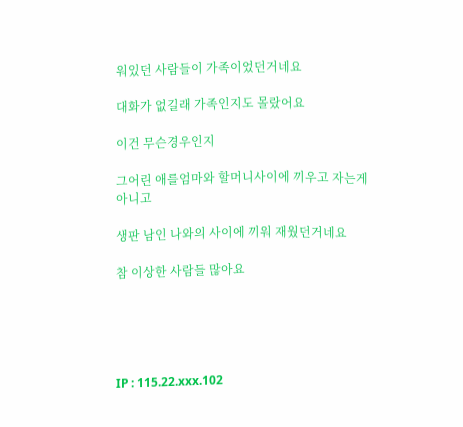워있던 사람들이 가족이었던거네요

대화가 없길래 가족인지도 몰랐어요

이건 무슨경우인지

그어린 애를엄마와 할머니사이에 끼우고 자는게 아니고

생판 남인 나와의 사이에 끼워 재웠던거네요

참 이상한 사람들 많아요





IP : 115.22.xxx.102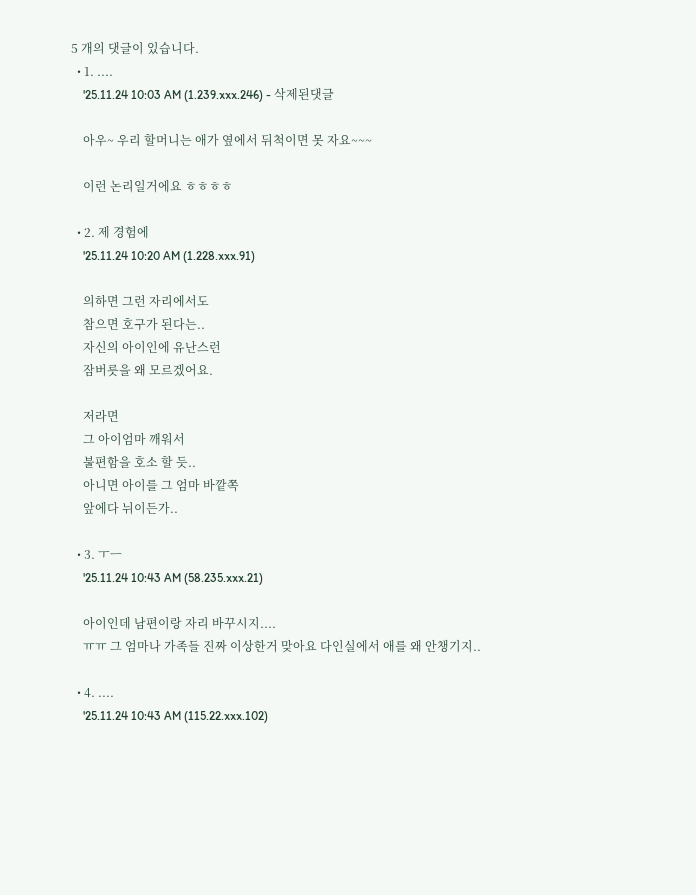5 개의 댓글이 있습니다.
  • 1. ....
    '25.11.24 10:03 AM (1.239.xxx.246) - 삭제된댓글

    아우~ 우리 할머니는 애가 옆에서 뒤척이면 못 자요~~~

    이런 논리일거에요 ㅎㅎㅎㅎ

  • 2. 제 경험에
    '25.11.24 10:20 AM (1.228.xxx.91)

    의하면 그런 자리에서도
    참으면 호구가 된다는..
    자신의 아이인에 유난스런
    잠버릇을 왜 모르겠어요.

    저라면
    그 아이엄마 깨워서
    불편함을 호소 할 듯..
    아니면 아이를 그 엄마 바깥쪽
    앞에다 뉘이든가..

  • 3. ㅜㅡ
    '25.11.24 10:43 AM (58.235.xxx.21)

    아이인데 남편이랑 자리 바꾸시지....
    ㅠㅠ 그 엄마나 가족들 진짜 이상한거 맞아요 다인실에서 애를 왜 안챙기지..

  • 4. ....
    '25.11.24 10:43 AM (115.22.xxx.102)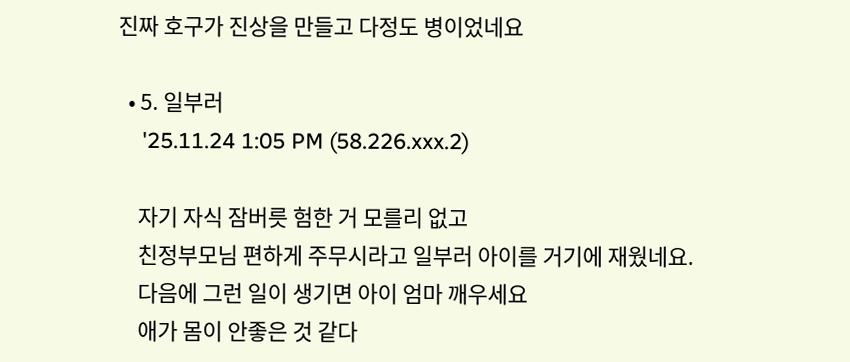진짜 호구가 진상을 만들고 다정도 병이었네요

  • 5. 일부러
    '25.11.24 1:05 PM (58.226.xxx.2)

    자기 자식 잠버릇 험한 거 모를리 없고
    친정부모님 편하게 주무시라고 일부러 아이를 거기에 재웠네요.
    다음에 그런 일이 생기면 아이 엄마 깨우세요
    애가 몸이 안좋은 것 같다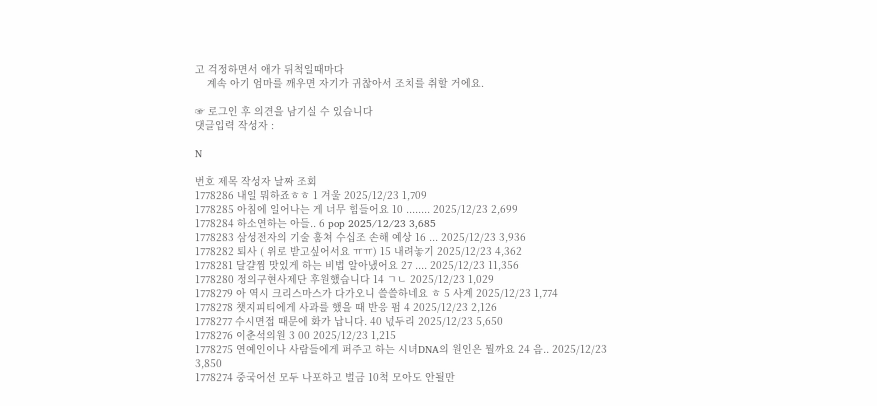고 걱정하면서 애가 뒤척일때마다
    계속 아기 엄마를 깨우면 자기가 귀찮아서 조치를 취할 거에요.

☞ 로그인 후 의견을 남기실 수 있습니다
댓글입력 작성자 :

N

번호 제목 작성자 날짜 조회
1778286 내일 뭐하죠ㅎㅎ 1 겨울 2025/12/23 1,709
1778285 아침에 일어나는 게 너무 힘들어요 10 ........ 2025/12/23 2,699
1778284 하소연하는 아들.. 6 pop 2025/12/23 3,685
1778283 삼성전자의 기술 훔쳐 수십조 손해 예상 16 ... 2025/12/23 3,936
1778282 퇴사 ( 위로 받고싶어서요 ㅠㅠ) 15 내려놓기 2025/12/23 4,362
1778281 달걀찜 맛있게 하는 비법 알아냈어요 27 .... 2025/12/23 11,356
1778280 정의구현사제단 후원했습니다 14 ㄱㄴ 2025/12/23 1,029
1778279 아 역시 크리스마스가 다가오니 쓸쓸하네요 ㅎ 5 사계 2025/12/23 1,774
1778278 챗지피티에게 사과를 했을 때 반응 펌 4 2025/12/23 2,126
1778277 수시면접 때문에 화가 납니다. 40 넋두리 2025/12/23 5,650
1778276 이춘석의원 3 00 2025/12/23 1,215
1778275 연예인이나 사람들에게 퍼주고 하는 시녀DNA의 원인은 뭘까요 24 음.. 2025/12/23 3,850
1778274 중국어선 모두 나포하고 벌금 10척 모아도 안될만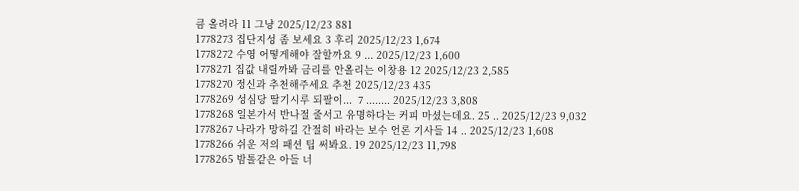큼 올려라 11 그냥 2025/12/23 881
1778273 집단지성 좀 보세요 3 후리 2025/12/23 1,674
1778272 수영 어떻게해야 잘할까요 9 ... 2025/12/23 1,600
1778271 집값 내릴까봐 금리를 안올리는 이창용 12 2025/12/23 2,585
1778270 정신과 추천해주세요 추천 2025/12/23 435
1778269 성심당 딸기시루 되팔이...  7 ........ 2025/12/23 3,808
1778268 일본가서 반나절 줄서고 유명하다는 커피 마셨는데요. 25 .. 2025/12/23 9,032
1778267 나라가 망하길 간절히 바라는 보수 언론 기사들 14 .. 2025/12/23 1,608
1778266 쉬운 저의 패션 팁 써봐요. 19 2025/12/23 11,798
1778265 밤톨같은 아들 너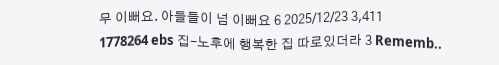무 이뻐요. 아들들이 넘 이뻐요 6 2025/12/23 3,411
1778264 ebs 집-노후에 행복한 집 따로있더라 3 Rememb..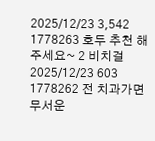2025/12/23 3,542
1778263 호두 추천 해주세요~ 2 비치걸 2025/12/23 603
1778262 전 치과가면 무서운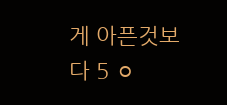게 아픈것보다 5 ㅇ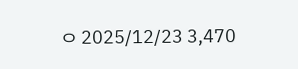ㅇ 2025/12/23 3,470